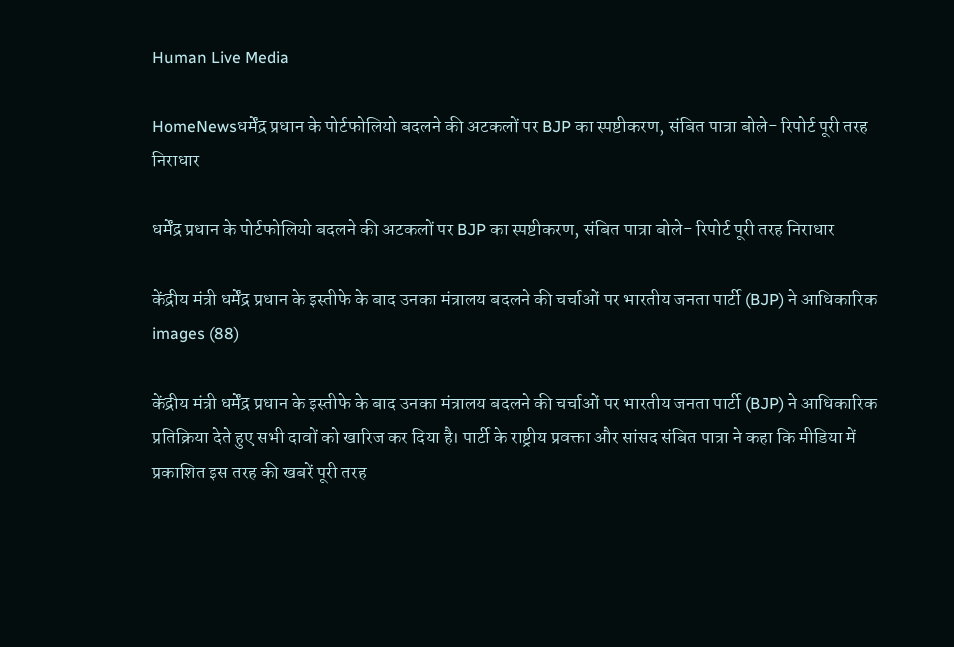Human Live Media

HomeNewsधर्मेंद्र प्रधान के पोर्टफोलियो बदलने की अटकलों पर BJP का स्पष्टीकरण, संबित पात्रा बोले- रिपोर्ट पूरी तरह निराधार

धर्मेंद्र प्रधान के पोर्टफोलियो बदलने की अटकलों पर BJP का स्पष्टीकरण, संबित पात्रा बोले- रिपोर्ट पूरी तरह निराधार

केंद्रीय मंत्री धर्मेंद्र प्रधान के इस्तीफे के बाद उनका मंत्रालय बदलने की चर्चाओं पर भारतीय जनता पार्टी (BJP) ने आधिकारिक
images (88)

केंद्रीय मंत्री धर्मेंद्र प्रधान के इस्तीफे के बाद उनका मंत्रालय बदलने की चर्चाओं पर भारतीय जनता पार्टी (BJP) ने आधिकारिक प्रतिक्रिया देते हुए सभी दावों को खारिज कर दिया है। पार्टी के राष्ट्रीय प्रवक्ता और सांसद संबित पात्रा ने कहा कि मीडिया में प्रकाशित इस तरह की खबरें पूरी तरह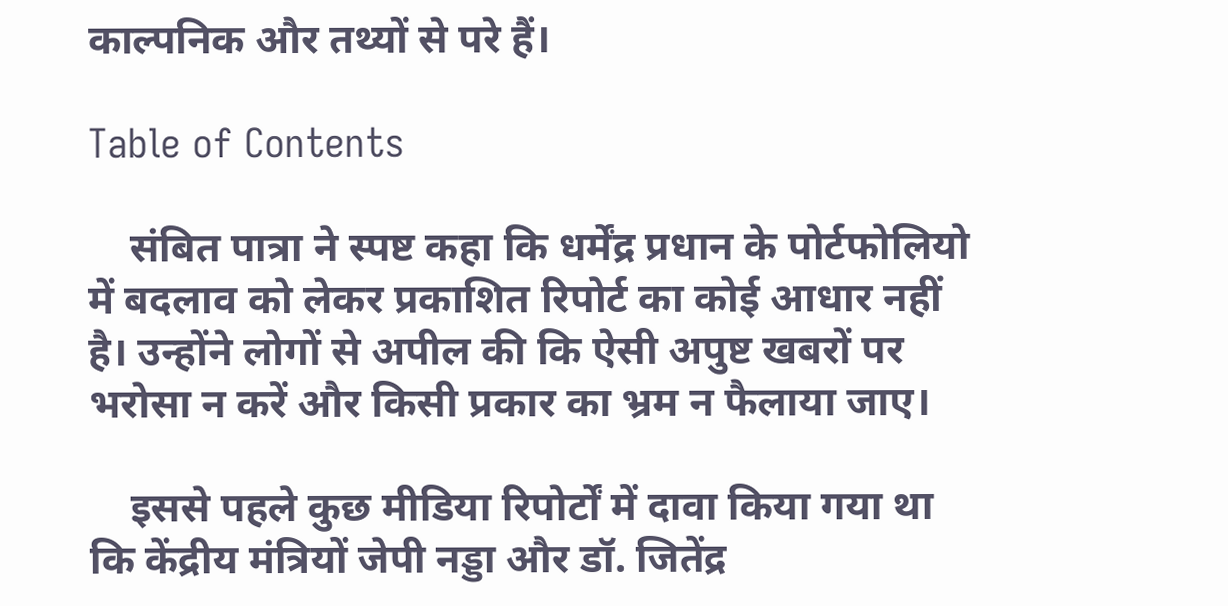काल्पनिक और तथ्यों से परे हैं।

Table of Contents

    संबित पात्रा ने स्पष्ट कहा कि धर्मेंद्र प्रधान के पोर्टफोलियो में बदलाव को लेकर प्रकाशित रिपोर्ट का कोई आधार नहीं है। उन्होंने लोगों से अपील की कि ऐसी अपुष्ट खबरों पर भरोसा न करें और किसी प्रकार का भ्रम न फैलाया जाए।

    इससे पहले कुछ मीडिया रिपोर्टों में दावा किया गया था कि केंद्रीय मंत्रियों जेपी नड्डा और डॉ. जितेंद्र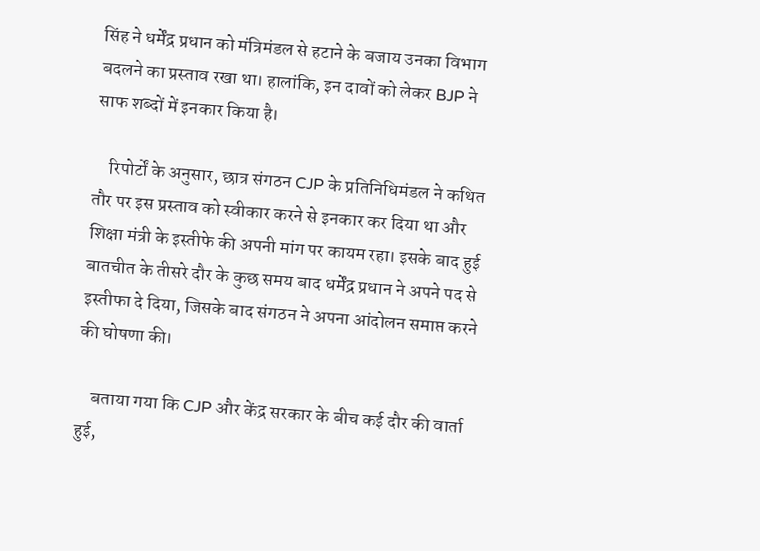सिंह ने धर्मेंद्र प्रधान को मंत्रिमंडल से हटाने के बजाय उनका विभाग बदलने का प्रस्ताव रखा था। हालांकि, इन दावों को लेकर BJP ने साफ शब्दों में इनकार किया है।

    रिपोर्टों के अनुसार, छात्र संगठन CJP के प्रतिनिधिमंडल ने कथित तौर पर इस प्रस्ताव को स्वीकार करने से इनकार कर दिया था और शिक्षा मंत्री के इस्तीफे की अपनी मांग पर कायम रहा। इसके बाद हुई बातचीत के तीसरे दौर के कुछ समय बाद धर्मेंद्र प्रधान ने अपने पद से इस्तीफा दे दिया, जिसके बाद संगठन ने अपना आंदोलन समाप्त करने की घोषणा की।

    बताया गया कि CJP और केंद्र सरकार के बीच कई दौर की वार्ता हुई,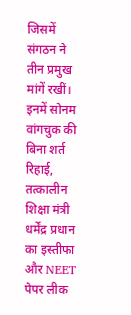जिसमें संगठन ने तीन प्रमुख मांगें रखीं। इनमें सोनम वांगचुक की बिना शर्त रिहाई, तत्कालीन शिक्षा मंत्री धर्मेंद्र प्रधान का इस्तीफा और NEET पेपर लीक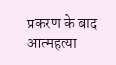प्रकरण के बाद आत्महत्या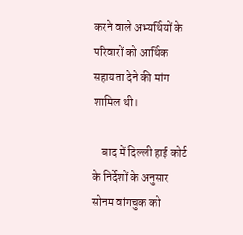करने वाले अभ्यर्थियों के परिवारों को आर्थिक सहायता देने की मांग शामिल थी।

    बाद में दिल्ली हाई कोर्ट के निर्देशों के अनुसार सोनम वांगचुक को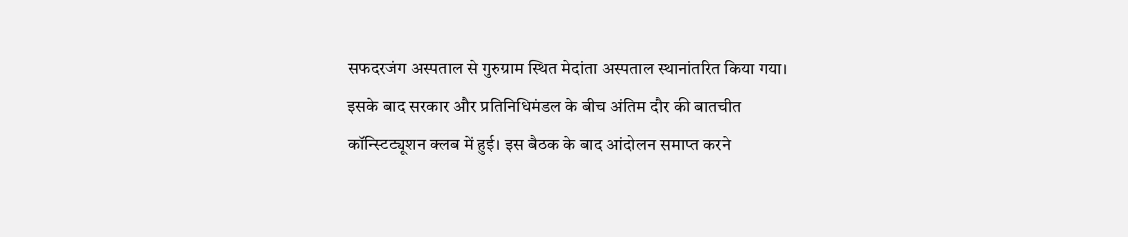सफदरजंग अस्पताल से गुरुग्राम स्थित मेदांता अस्पताल स्थानांतरित किया गया। इसके बाद सरकार और प्रतिनिधिमंडल के बीच अंतिम दौर की बातचीत कॉन्स्टिट्यूशन क्लब में हुई। इस बैठक के बाद आंदोलन समाप्त करने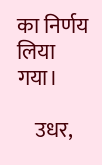का निर्णय लिया गया।

    उधर,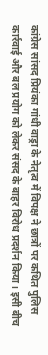कांग्रेस सांसद प्रियंका गांधी वाड्रा के नेतृत्व में विपक्ष ने छात्रों पर कथित पुलिस कार्रवाई और बल प्रयोग को लेकर संसद के बाहर विरोध प्रदर्शन किया। इसी बीच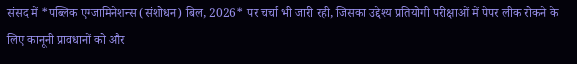संसद में *पब्लिक एग्जामिनेशन्स (संशोधन) बिल, 2026* पर चर्चा भी जारी रही, जिसका उद्देश्य प्रतियोगी परीक्षाओं में पेपर लीक रोकने के लिए कानूनी प्रावधानों को और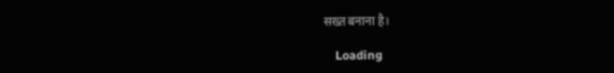सख्त बनाना है।

    Loading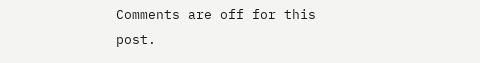Comments are off for this post.